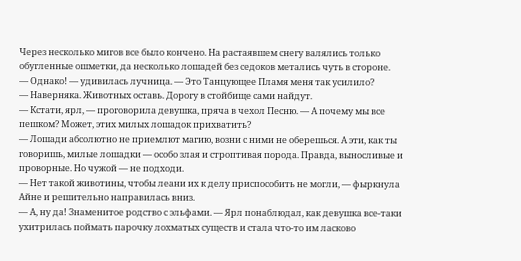Через несколько мигов все было кончено. На растаявшем снегу валялись только обугленные ошметки, да несколько лошадей без седоков метались чуть в стороне.
— Однако! — удивилась лучница. — Это Танцующее Пламя меня так усилило?
— Наверняка. Животных оставь. Дорогу в стойбище сами найдут.
— Кстати, ярл, — проговорила девушка, пряча в чехол Песню. — А почему мы все пешком? Может, этих милых лошадок прихватить?
— Лошади абсолютно не приемлют магию, возни с ними не оберешься. А эти, как ты говоришь, милые лошадки — особо злая и строптивая порода. Правда, выносливые и проворные. Но чужой — не подходи.
— Нет такой животины, чтобы леани их к делу приспособить не могли, — фыркнула Айне и решительно направилась вниз.
— А, ну да! Знаменитое родство с эльфами. — Ярл понаблюдал, как девушка все-таки ухитрилась поймать парочку лохматых существ и стала что-то им ласково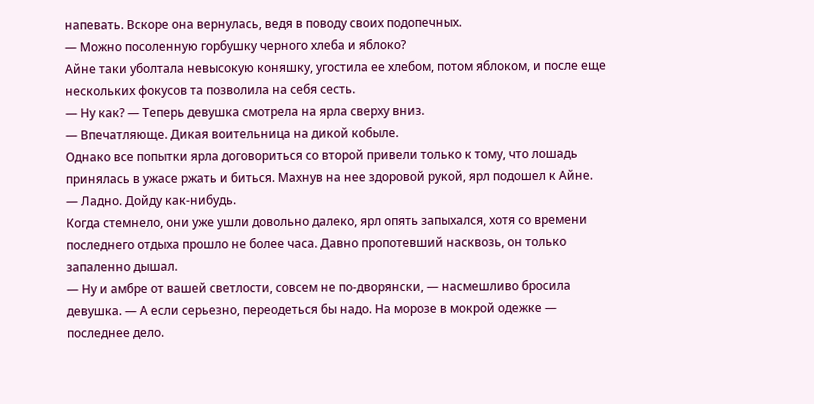напевать. Вскоре она вернулась, ведя в поводу своих подопечных.
— Можно посоленную горбушку черного хлеба и яблоко?
Айне таки уболтала невысокую коняшку, угостила ее хлебом, потом яблоком, и после еще нескольких фокусов та позволила на себя сесть.
— Ну как? — Теперь девушка смотрела на ярла сверху вниз.
— Впечатляюще. Дикая воительница на дикой кобыле.
Однако все попытки ярла договориться со второй привели только к тому, что лошадь принялась в ужасе ржать и биться. Махнув на нее здоровой рукой, ярл подошел к Айне.
— Ладно. Дойду как-нибудь.
Когда стемнело, они уже ушли довольно далеко, ярл опять запыхался, хотя со времени последнего отдыха прошло не более часа. Давно пропотевший насквозь, он только запаленно дышал.
— Ну и амбре от вашей светлости, совсем не по-дворянски, — насмешливо бросила девушка. — А если серьезно, переодеться бы надо. На морозе в мокрой одежке — последнее дело.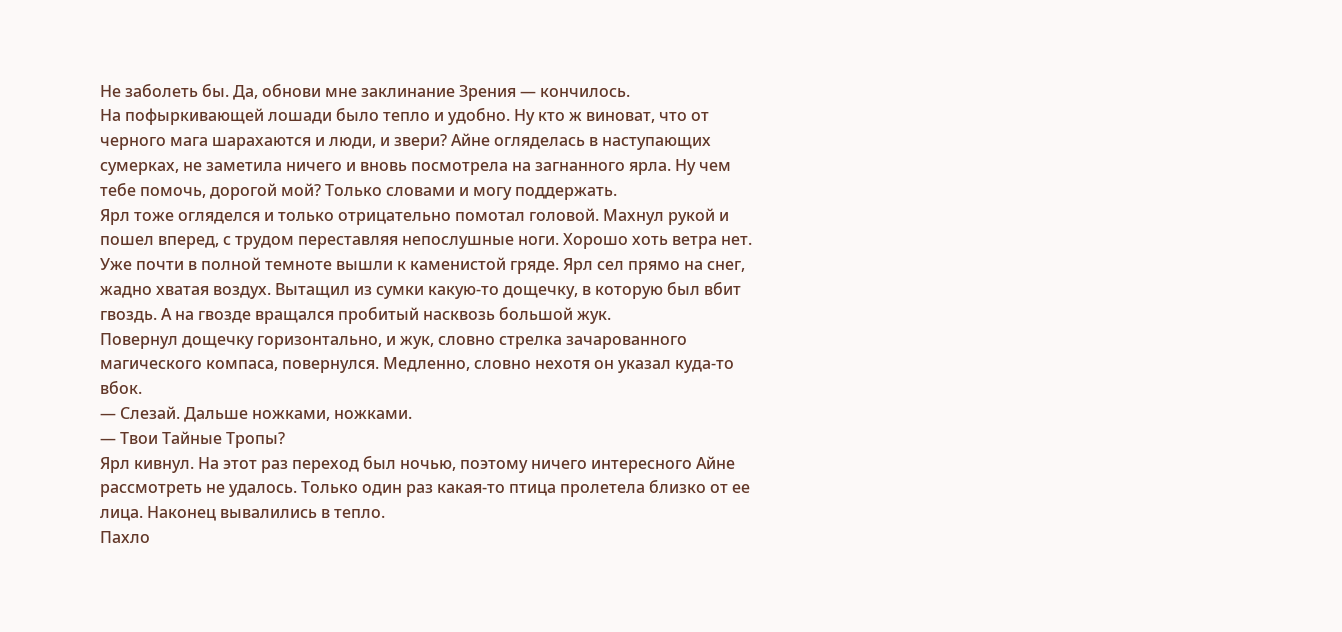Не заболеть бы. Да, обнови мне заклинание Зрения — кончилось.
На пофыркивающей лошади было тепло и удобно. Ну кто ж виноват, что от черного мага шарахаются и люди, и звери? Айне огляделась в наступающих сумерках, не заметила ничего и вновь посмотрела на загнанного ярла. Ну чем тебе помочь, дорогой мой? Только словами и могу поддержать.
Ярл тоже огляделся и только отрицательно помотал головой. Махнул рукой и пошел вперед, с трудом переставляя непослушные ноги. Хорошо хоть ветра нет.
Уже почти в полной темноте вышли к каменистой гряде. Ярл сел прямо на снег, жадно хватая воздух. Вытащил из сумки какую-то дощечку, в которую был вбит гвоздь. А на гвозде вращался пробитый насквозь большой жук.
Повернул дощечку горизонтально, и жук, словно стрелка зачарованного магического компаса, повернулся. Медленно, словно нехотя он указал куда-то вбок.
— Слезай. Дальше ножками, ножками.
— Твои Тайные Тропы?
Ярл кивнул. На этот раз переход был ночью, поэтому ничего интересного Айне рассмотреть не удалось. Только один раз какая-то птица пролетела близко от ее лица. Наконец вывалились в тепло.
Пахло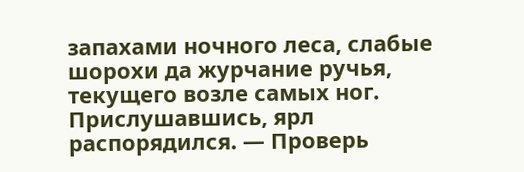запахами ночного леса, слабые шорохи да журчание ручья, текущего возле самых ног. Прислушавшись, ярл распорядился. — Проверь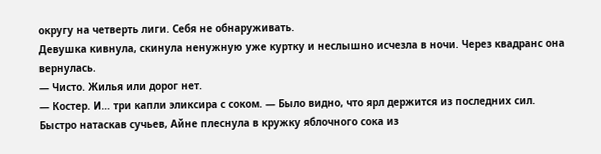округу на четверть лиги. Себя не обнаруживать.
Девушка кивнула, скинула ненужную уже куртку и неслышно исчезла в ночи. Через квадранс она вернулась.
— Чисто. Жилья или дорог нет.
— Костер. И… три капли эликсира с соком. — Было видно, что ярл держится из последних сил.
Быстро натаскав сучьев, Айне плеснула в кружку яблочного сока из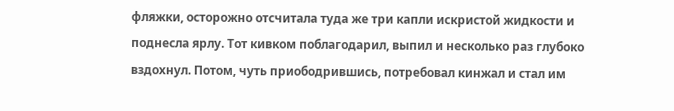фляжки, осторожно отсчитала туда же три капли искристой жидкости и поднесла ярлу. Тот кивком поблагодарил, выпил и несколько раз глубоко вздохнул. Потом, чуть приободрившись, потребовал кинжал и стал им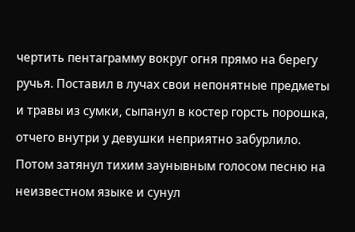чертить пентаграмму вокруг огня прямо на берегу ручья. Поставил в лучах свои непонятные предметы и травы из сумки, сыпанул в костер горсть порошка, отчего внутри у девушки неприятно забурлило. Потом затянул тихим заунывным голосом песню на неизвестном языке и сунул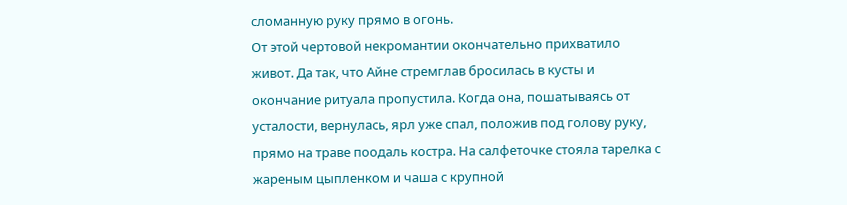сломанную руку прямо в огонь.
От этой чертовой некромантии окончательно прихватило живот. Да так, что Айне стремглав бросилась в кусты и окончание ритуала пропустила. Когда она, пошатываясь от усталости, вернулась, ярл уже спал, положив под голову руку, прямо на траве поодаль костра. На салфеточке стояла тарелка с жареным цыпленком и чаша с крупной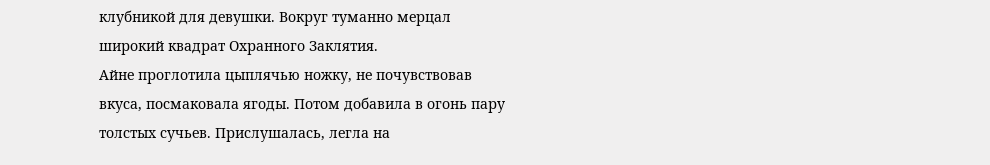клубникой для девушки. Вокруг туманно мерцал широкий квадрат Охранного Заклятия.
Айне проглотила цыплячью ножку, не почувствовав вкуса, посмаковала ягоды. Потом добавила в огонь пару толстых сучьев. Прислушалась, легла на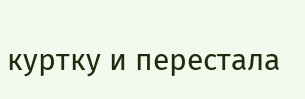куртку и перестала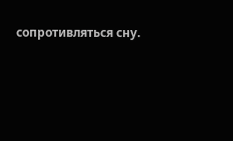сопротивляться сну.